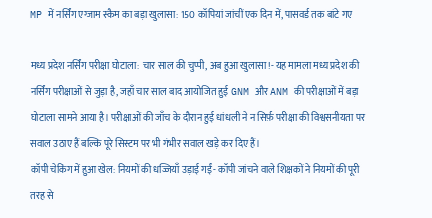MP में नर्सिंग एग्जाम स्कैम का बड़ा खुलासा: 150 कॉपियां जांचीं एक दिन में, पासवर्ड तक बांटे गए

मध्य प्रदेश नर्सिंग परीक्षा घोटाला: चार साल की चुप्पी, अब हुआ खुलासा!- यह मामला मध्य प्रदेश की नर्सिंग परीक्षाओं से जुड़ा है, जहाँ चार साल बाद आयोजित हुई GNM और ANM की परीक्षाओं में बड़ा घोटाला सामने आया है। परीक्षाओं की जाँच के दौरान हुई धांधली ने न सिर्फ़ परीक्षा की विश्वसनीयता पर सवाल उठाए हैं बल्कि पूरे सिस्टम पर भी गंभीर सवाल खड़े कर दिए हैं।
कॉपी चेकिंग में हुआ खेल: नियमों की धज्जियाँ उड़ाई गईं- कॉपी जांचने वाले शिक्षकों ने नियमों की पूरी तरह से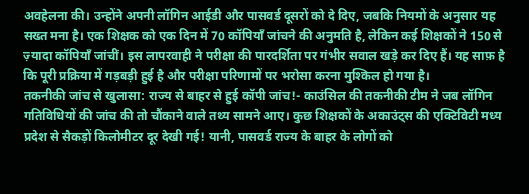अवहेलना की। उन्होंने अपनी लॉगिन आईडी और पासवर्ड दूसरों को दे दिए, जबकि नियमों के अनुसार यह सख्त मना है। एक शिक्षक को एक दिन में 70 कॉपियाँ जांचने की अनुमति है, लेकिन कई शिक्षकों ने 150 से ज़्यादा कॉपियाँ जांचीं। इस लापरवाही ने परीक्षा की पारदर्शिता पर गंभीर सवाल खड़े कर दिए हैं। यह साफ़ है कि पूरी प्रक्रिया में गड़बड़ी हुई है और परीक्षा परिणामों पर भरोसा करना मुश्किल हो गया है।
तकनीकी जांच से खुलासा: राज्य से बाहर से हुई कॉपी जांच!- काउंसिल की तकनीकी टीम ने जब लॉगिन गतिविधियों की जांच की तो चौंकाने वाले तथ्य सामने आए। कुछ शिक्षकों के अकाउंट्स की एक्टिविटी मध्य प्रदेश से सैकड़ों किलोमीटर दूर देखी गई! यानी, पासवर्ड राज्य के बाहर के लोगों को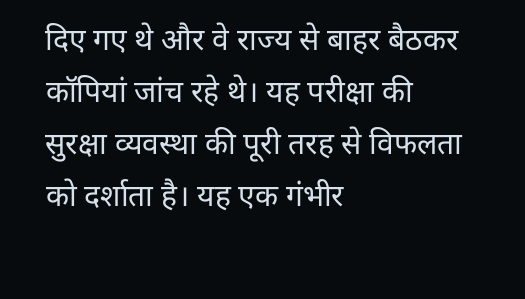दिए गए थे और वे राज्य से बाहर बैठकर कॉपियां जांच रहे थे। यह परीक्षा की सुरक्षा व्यवस्था की पूरी तरह से विफलता को दर्शाता है। यह एक गंभीर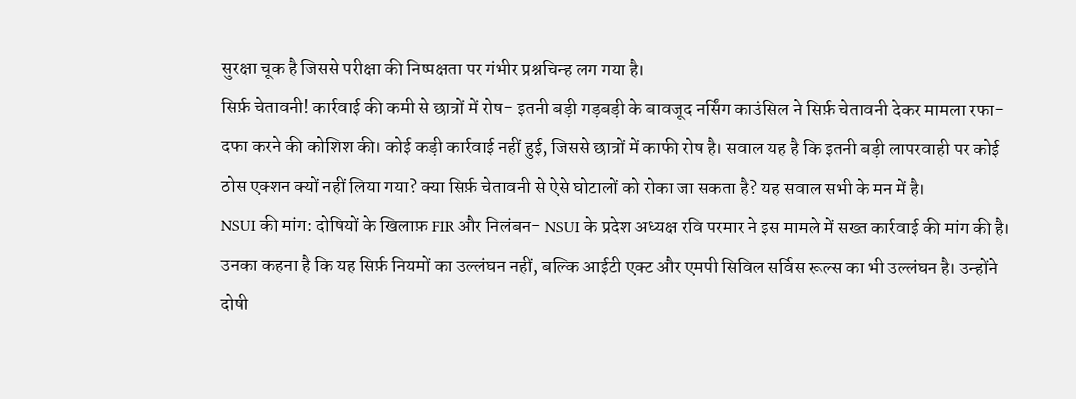सुरक्षा चूक है जिससे परीक्षा की निष्पक्षता पर गंभीर प्रश्नचिन्ह लग गया है।
सिर्फ़ चेतावनी! कार्रवाई की कमी से छात्रों में रोष- इतनी बड़ी गड़बड़ी के बावजूद नर्सिंग काउंसिल ने सिर्फ़ चेतावनी देकर मामला रफा-दफा करने की कोशिश की। कोई कड़ी कार्रवाई नहीं हुई, जिससे छात्रों में काफी रोष है। सवाल यह है कि इतनी बड़ी लापरवाही पर कोई ठोस एक्शन क्यों नहीं लिया गया? क्या सिर्फ़ चेतावनी से ऐसे घोटालों को रोका जा सकता है? यह सवाल सभी के मन में है।
NSUI की मांग: दोषियों के खिलाफ़ FIR और निलंबन- NSUI के प्रदेश अध्यक्ष रवि परमार ने इस मामले में सख्त कार्रवाई की मांग की है। उनका कहना है कि यह सिर्फ़ नियमों का उल्लंघन नहीं, बल्कि आईटी एक्ट और एमपी सिविल सर्विस रूल्स का भी उल्लंघन है। उन्होंने दोषी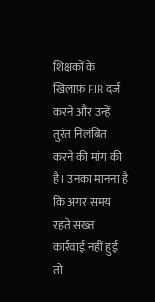शिक्षकों के खिलाफ़ FIR दर्ज करने और उन्हें तुरंत निलंबित करने की मांग की है। उनका मानना है कि अगर समय रहते सख्त कार्रवाई नहीं हुई तो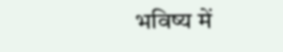भविष्य में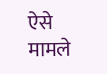ऐसे मामले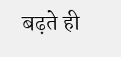बढ़ते ही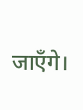जाएँगे।